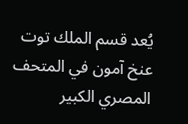يُعد قسم الملك توت عنخ آمون في المتحف المصري الكبير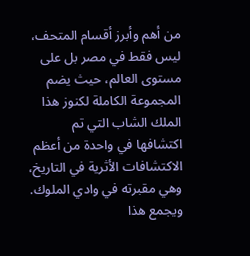من أهم وأبرز أقسام المتحف، ليس فقط في مصر بل على مستوى العالم، حيث يضم المجموعة الكاملة لكنوز هذا الملك الشاب التي تم اكتشافها في واحدة من أعظم الاكتشافات الأثرية في التاريخ، وهي مقبرته في وادي الملوك. ويجمع هذا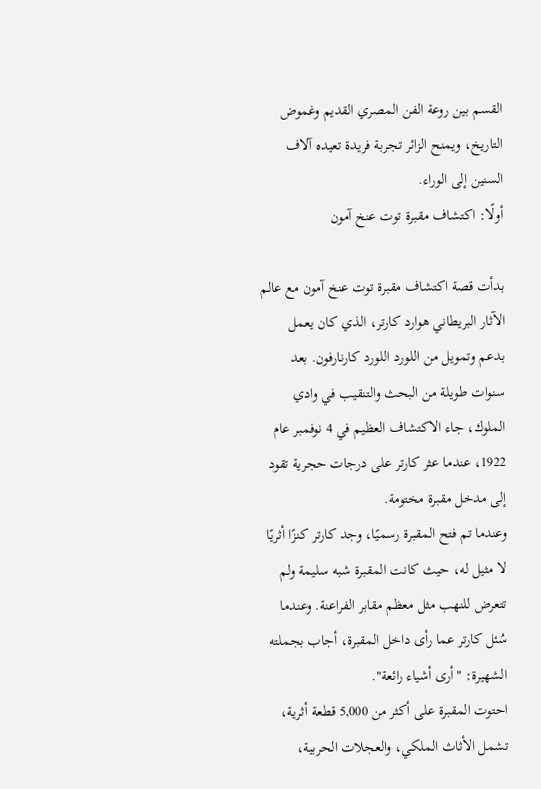القسم بين روعة الفن المصري القديم وغموض التاريخ، ويمنح الزائر تجربة فريدة تعيده آلاف السنين إلى الوراء.
أولًا: اكتشاف مقبرة توت عنخ آمون

بدأت قصة اكتشاف مقبرة توت عنخ آمون مع عالم الآثار البريطاني هوارد كارتر، الذي كان يعمل بدعم وتمويل من اللورد اللورد كارنارفون. بعد سنوات طويلة من البحث والتنقيب في وادي الملوك، جاء الاكتشاف العظيم في 4 نوفمبر عام 1922، عندما عثر كارتر على درجات حجرية تقود إلى مدخل مقبرة مختومة.
وعندما تم فتح المقبرة رسميًا، وجد كارتر كنزًا أثريًا لا مثيل له، حيث كانت المقبرة شبه سليمة ولم تتعرض للنهب مثل معظم مقابر الفراعنة. وعندما سُئل كارتر عما رأى داخل المقبرة، أجاب بجملته الشهيرة: "أرى أشياء رائعة".
احتوت المقبرة على أكثر من 5,000 قطعة أثرية، تشمل الأثاث الملكي، والعجلات الحربية،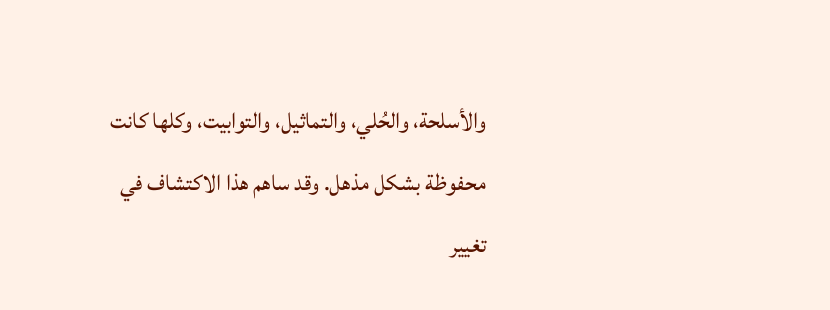والأسلحة، والحُلي، والتماثيل، والتوابيت، وكلها كانت محفوظة بشكل مذهل. وقد ساهم هذا الاكتشاف في تغيير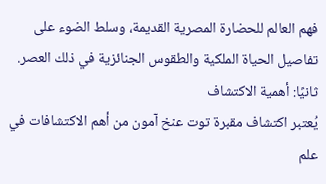فهم العالم للحضارة المصرية القديمة، وسلط الضوء على تفاصيل الحياة الملكية والطقوس الجنائزية في ذلك العصر.
ثانيًا: أهمية الاكتشاف
يُعتبر اكتشاف مقبرة توت عنخ آمون من أهم الاكتشافات في علم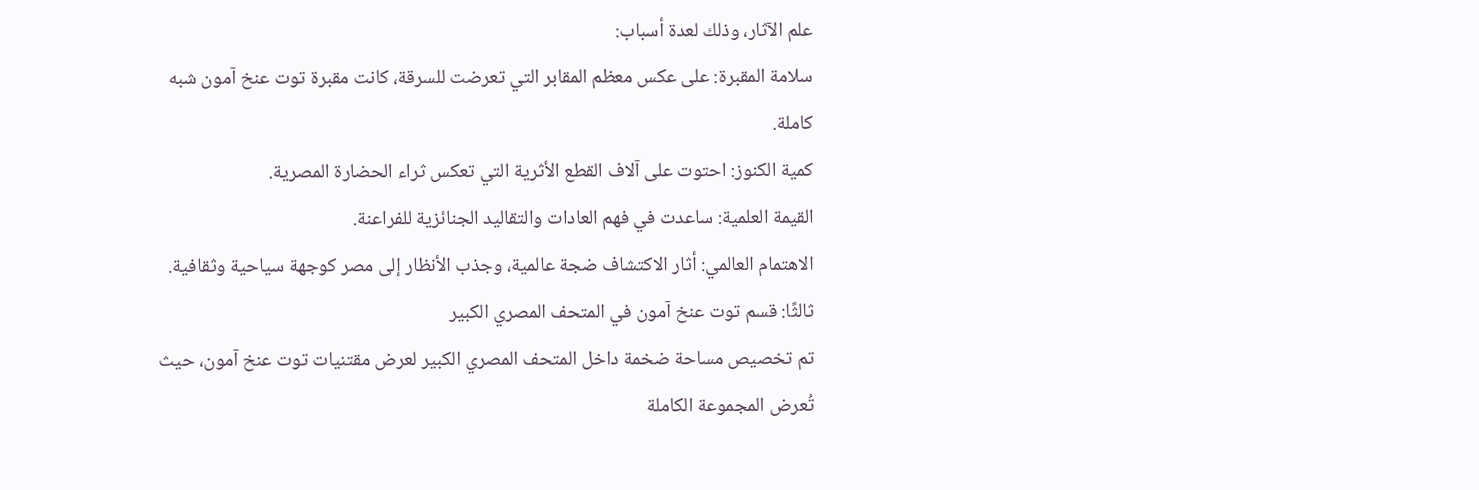علم الآثار، وذلك لعدة أسباب:
سلامة المقبرة: على عكس معظم المقابر التي تعرضت للسرقة، كانت مقبرة توت عنخ آمون شبه كاملة.
كمية الكنوز: احتوت على آلاف القطع الأثرية التي تعكس ثراء الحضارة المصرية.
القيمة العلمية: ساعدت في فهم العادات والتقاليد الجنائزية للفراعنة.
الاهتمام العالمي: أثار الاكتشاف ضجة عالمية، وجذب الأنظار إلى مصر كوجهة سياحية وثقافية.
ثالثًا: قسم توت عنخ آمون في المتحف المصري الكبير
تم تخصيص مساحة ضخمة داخل المتحف المصري الكبير لعرض مقتنيات توت عنخ آمون، حيث تُعرض المجموعة الكاملة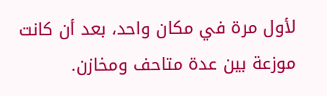لأول مرة في مكان واحد، بعد أن كانت موزعة بين عدة متاحف ومخازن.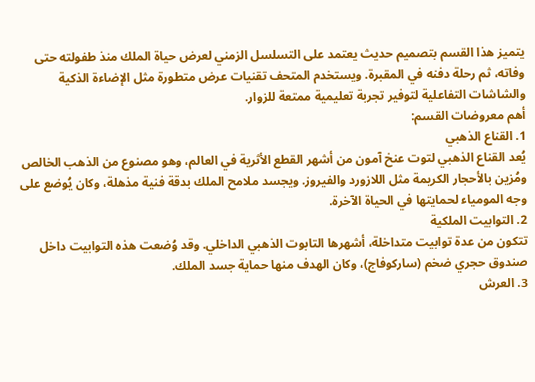يتميز هذا القسم بتصميم حديث يعتمد على التسلسل الزمني لعرض حياة الملك منذ طفولته حتى وفاته، ثم رحلة دفنه في المقبرة. ويستخدم المتحف تقنيات عرض متطورة مثل الإضاءة الذكية والشاشات التفاعلية لتوفير تجربة تعليمية ممتعة للزوار.
أهم معروضات القسم:
1. القناع الذهبي
يُعد القناع الذهبي لتوت عنخ آمون من أشهر القطع الأثرية في العالم، وهو مصنوع من الذهب الخالص ومُزين بالأحجار الكريمة مثل اللازورد والفيروز. ويجسد ملامح الملك بدقة فنية مذهلة، وكان يُوضع على وجه المومياء لحمايتها في الحياة الآخرة.
2. التوابيت الملكية
تتكون من عدة توابيت متداخلة، أشهرها التابوت الذهبي الداخلي. وقد وُضعت هذه التوابيت داخل صندوق حجري ضخم (ساركوفاج)، وكان الهدف منها حماية جسد الملك.
3. العرش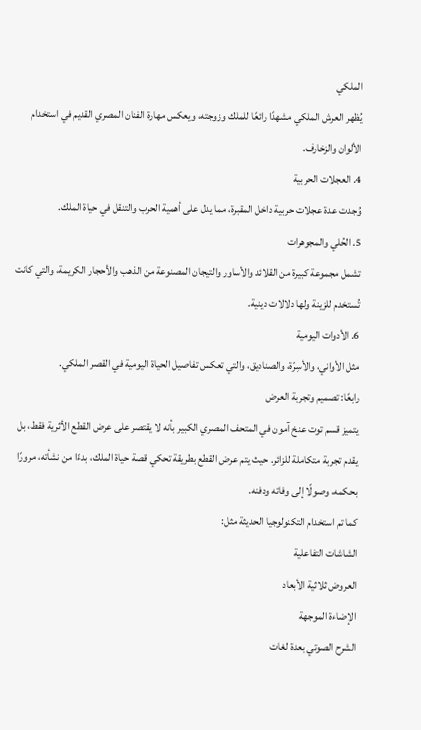الملكي
يُظهر العرش الملكي مشهدًا رائعًا للملك وزوجته، ويعكس مهارة الفنان المصري القديم في استخدام الألوان والزخارف.
4. العجلات الحربية
وُجدت عدة عجلات حربية داخل المقبرة، مما يدل على أهمية الحرب والتنقل في حياة الملك.
5. الحُلي والمجوهرات
تشمل مجموعة كبيرة من القلائد والأساور والتيجان المصنوعة من الذهب والأحجار الكريمة، والتي كانت تُستخدم للزينة ولها دلالات دينية.
6. الأدوات اليومية
مثل الأواني، والأسِرّة، والصناديق، والتي تعكس تفاصيل الحياة اليومية في القصر الملكي.
رابعًا: تصميم وتجربة العرض
يتميز قسم توت عنخ آمون في المتحف المصري الكبير بأنه لا يقتصر على عرض القطع الأثرية فقط، بل يقدم تجربة متكاملة للزائر. حيث يتم عرض القطع بطريقة تحكي قصة حياة الملك، بدءًا من نشأته، مرورًا بحكمه، وصولًا إلى وفاته ودفنه.
كما تم استخدام التكنولوجيا الحديثة مثل:
الشاشات التفاعلية
العروض ثلاثية الأبعاد
الإضاءة الموجهة
الشرح الصوتي بعدة لغات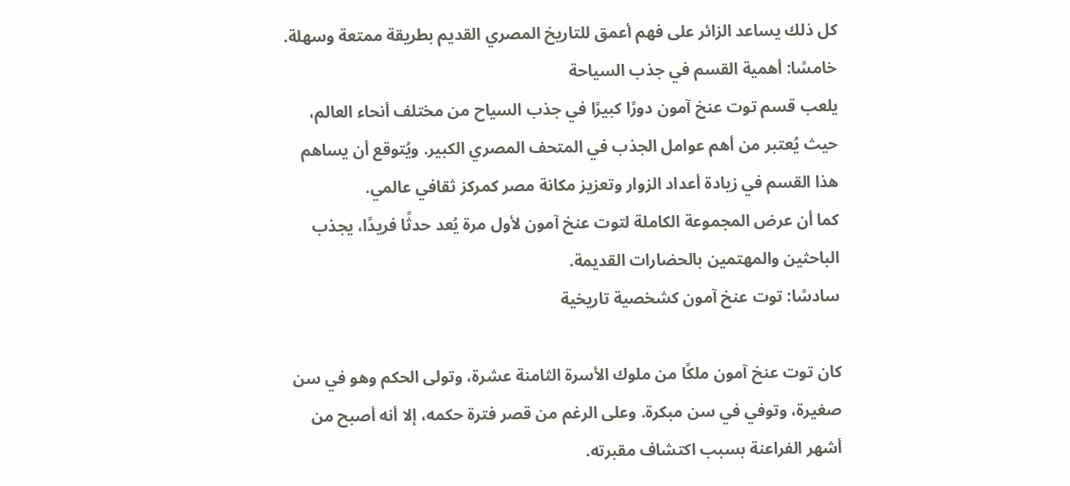كل ذلك يساعد الزائر على فهم أعمق للتاريخ المصري القديم بطريقة ممتعة وسهلة.
خامسًا: أهمية القسم في جذب السياحة
يلعب قسم توت عنخ آمون دورًا كبيرًا في جذب السياح من مختلف أنحاء العالم، حيث يُعتبر من أهم عوامل الجذب في المتحف المصري الكبير. ويُتوقع أن يساهم هذا القسم في زيادة أعداد الزوار وتعزيز مكانة مصر كمركز ثقافي عالمي.
كما أن عرض المجموعة الكاملة لتوت عنخ آمون لأول مرة يُعد حدثًا فريدًا، يجذب الباحثين والمهتمين بالحضارات القديمة.
سادسًا: توت عنخ آمون كشخصية تاريخية

كان توت عنخ آمون ملكًا من ملوك الأسرة الثامنة عشرة، وتولى الحكم وهو في سن صغيرة، وتوفي في سن مبكرة. وعلى الرغم من قصر فترة حكمه، إلا أنه أصبح من أشهر الفراعنة بسبب اكتشاف مقبرته.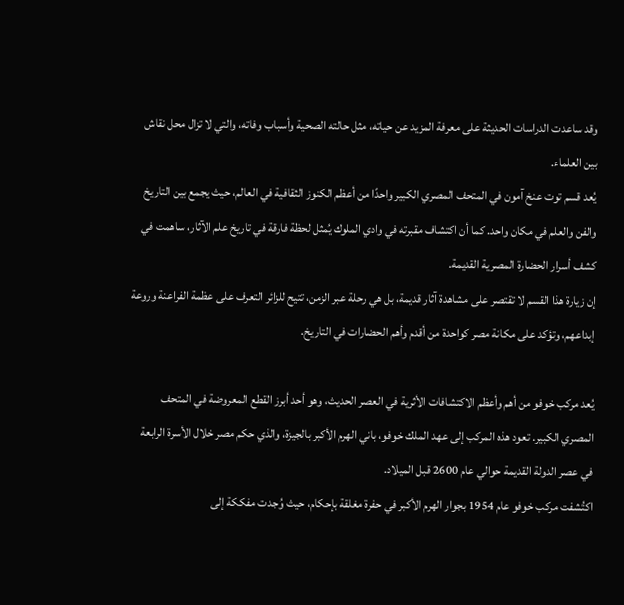وقد ساعدت الدراسات الحديثة على معرفة المزيد عن حياته، مثل حالته الصحية وأسباب وفاته، والتي لا تزال محل نقاش بين العلماء.
يُعد قسم توت عنخ آمون في المتحف المصري الكبير واحدًا من أعظم الكنوز الثقافية في العالم، حيث يجمع بين التاريخ والفن والعلم في مكان واحد. كما أن اكتشاف مقبرته في وادي الملوك يُمثل لحظة فارقة في تاريخ علم الآثار، ساهمت في كشف أسرار الحضارة المصرية القديمة.
إن زيارة هذا القسم لا تقتصر على مشاهدة آثار قديمة، بل هي رحلة عبر الزمن، تتيح للزائر التعرف على عظمة الفراعنة وروعة إبداعهم، وتؤكد على مكانة مصر كواحدة من أقدم وأهم الحضارات في التاريخ.

يُعد مركب خوفو من أهم وأعظم الاكتشافات الأثرية في العصر الحديث، وهو أحد أبرز القطع المعروضة في المتحف المصري الكبير. تعود هذه المركب إلى عهد الملك خوفو، باني الهرم الأكبر بالجيزة، والذي حكم مصر خلال الأسرة الرابعة في عصر الدولة القديمة حوالي عام 2600 قبل الميلاد.
اكتُشفت مركب خوفو عام 1954 بجوار الهرم الأكبر في حفرة مغلقة بإحكام، حيث وُجدت مفككة إلى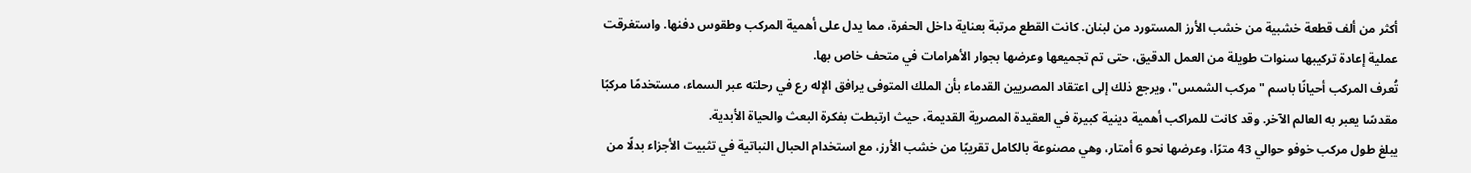أكثر من ألف قطعة خشبية من خشب الأرز المستورد من لبنان. كانت القطع مرتبة بعناية داخل الحفرة، مما يدل على أهمية المركب وطقوس دفنها. واستغرقت عملية إعادة تركيبها سنوات طويلة من العمل الدقيق، حتى تم تجميعها وعرضها بجوار الأهرامات في متحف خاص بها.
تُعرف المركب أحيانًا باسم "مركب الشمس"، ويرجع ذلك إلى اعتقاد المصريين القدماء بأن الملك المتوفى يرافق الإله رع في رحلته عبر السماء، مستخدمًا مركبًا مقدسًا يعبر به العالم الآخر. وقد كانت للمراكب أهمية دينية كبيرة في العقيدة المصرية القديمة، حيث ارتبطت بفكرة البعث والحياة الأبدية.
يبلغ طول مركب خوفو حوالي 43 مترًا، وعرضها نحو 6 أمتار، وهي مصنوعة بالكامل تقريبًا من خشب الأرز، مع استخدام الحبال النباتية في تثبيت الأجزاء بدلًا من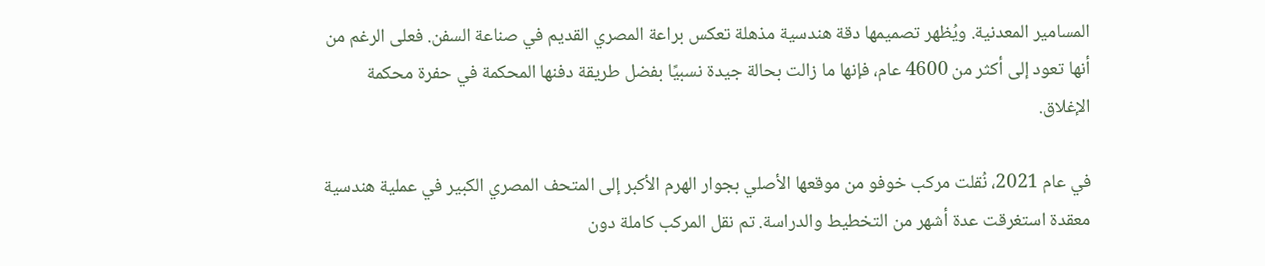المسامير المعدنية. ويُظهر تصميمها دقة هندسية مذهلة تعكس براعة المصري القديم في صناعة السفن. فعلى الرغم من أنها تعود إلى أكثر من 4600 عام، فإنها ما زالت بحالة جيدة نسبيًا بفضل طريقة دفنها المحكمة في حفرة محكمة الإغلاق.

في عام 2021، نُقلت مركب خوفو من موقعها الأصلي بجوار الهرم الأكبر إلى المتحف المصري الكبير في عملية هندسية معقدة استغرقت عدة أشهر من التخطيط والدراسة. تم نقل المركب كاملة دون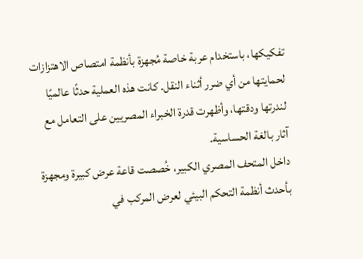تفكيكها، باستخدام عربة خاصة مُجهزة بأنظمة امتصاص الاهتزازات لحمايتها من أي ضرر أثناء النقل. كانت هذه العملية حدثًا عالميًا لندرتها ودقتها، وأظهرت قدرة الخبراء المصريين على التعامل مع آثار بالغة الحساسية.
داخل المتحف المصري الكبير، خُصصت قاعة عرض كبيرة ومجهزة بأحدث أنظمة التحكم البيئي لعرض المركب في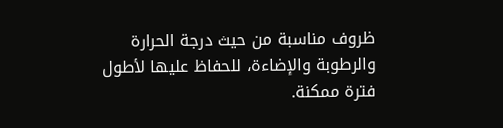ظروف مناسبة من حيث درجة الحرارة والرطوبة والإضاءة، للحفاظ عليها لأطول فترة ممكنة.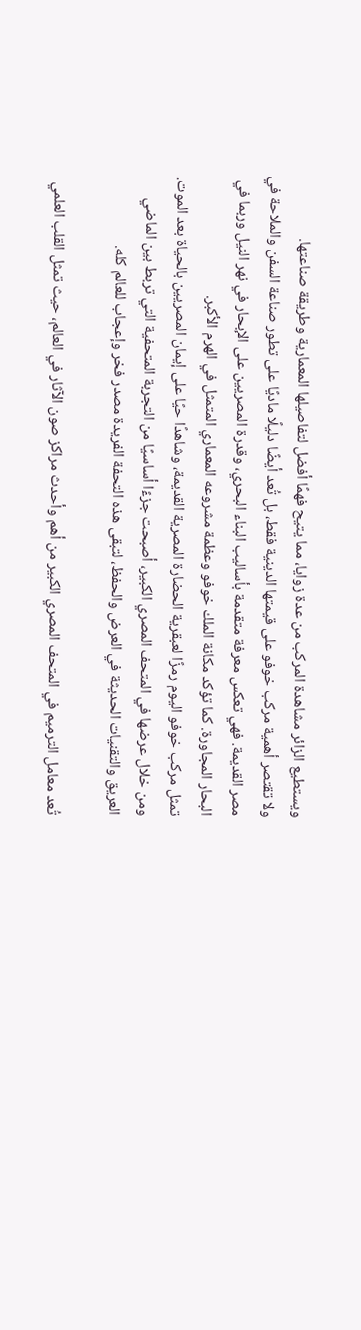ويستطيع الزائر مشاهدة المركب من عدة زوايا، مما يتيح فهمًا أفضل لتفاصيلها المعمارية وطريقة صناعتها.
ولا تقتصر أهمية مركب خوفو على قيمتها الدينية فقط، بل تُعد أيضًا دليلًا ماديًا على تطور صناعة السفن والملاحة في مصر القديمة. فهي تعكس معرفة متقدمة بأساليب البناء البحري، وقدرة المصريين على الإبحار في نهر النيل وربما في البحار المجاورة. كما تؤكد مكانة الملك خوفو وعظمة مشروعه المعماري المتمثل في الهرم الأكبر.
تمثل مركب خوفو اليوم رمزًا لعبقرية الحضارة المصرية القديمة، وشاهدًا حيًا على إيمان المصريين بالحياة بعد الموت. ومن خلال عرضها في المتحف المصري الكبير، أصبحت جزءًا أساسيًا من التجربة المتحفية التي تربط بين الماضي العريق والتقنيات الحديثة في العرض والحفظ، لتبقى هذه التحفة الفريدة مصدر فخر وإعجاب للعالم كله.

تُعد معامل الترميم في المتحف المصري الكبير من أهم وأحدث مراكز صون الآثار في العالم، حيث تمثل القلب العلمي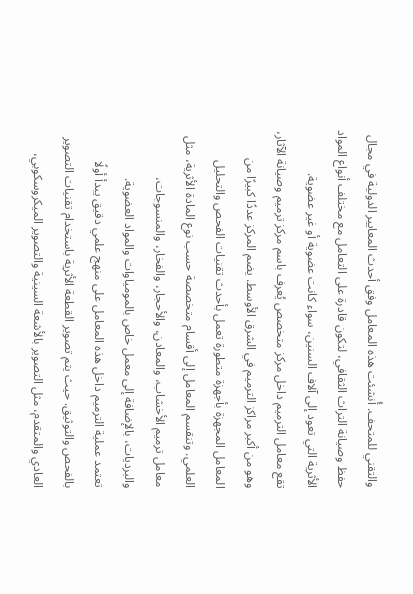والتقني للمتحف. أُنشئت هذه المعامل وفق أحدث المعايير الدولية في مجال حفظ وصيانة التراث الثقافي، لتكون قادرة على التعامل مع مختلف أنواع المواد الأثرية التي تعود إلى آلاف السنين، سواء كانت عضوية أو غير عضوية.
تقع معامل الترميم داخل مركز متخصص يُعرف باسم مركز ترميم وصيانة الآثار، وهو من أكبر مراكز الترميم في الشرق الأوسط. يضم المركز عددًا كبيرًا من المعامل المجهزة بأجهزة متطورة تعمل بأحدث تقنيات الفحص والتحليل العلمي. وتنقسم المعامل إلى أقسام متخصصة حسب نوع المادة الأثرية، مثل معامل ترميم الأخشاب، والمعادن، والأحجار، والفخار، والمنسوجات، والبرديات، بالإضافة إلى معمل خاص بالمومياوات والمواد العضوية.
تعتمد عملية الترميم داخل هذه المعامل على منهج علمي دقيق يبدأ أولًا بالفحص والتوثيق. حيث يتم تصوير القطعة الأثرية باستخدام تقنيات التصوير العادي والمتقدم، مثل التصوير بالأشعة السينية والتصوير الميكروسكوبي،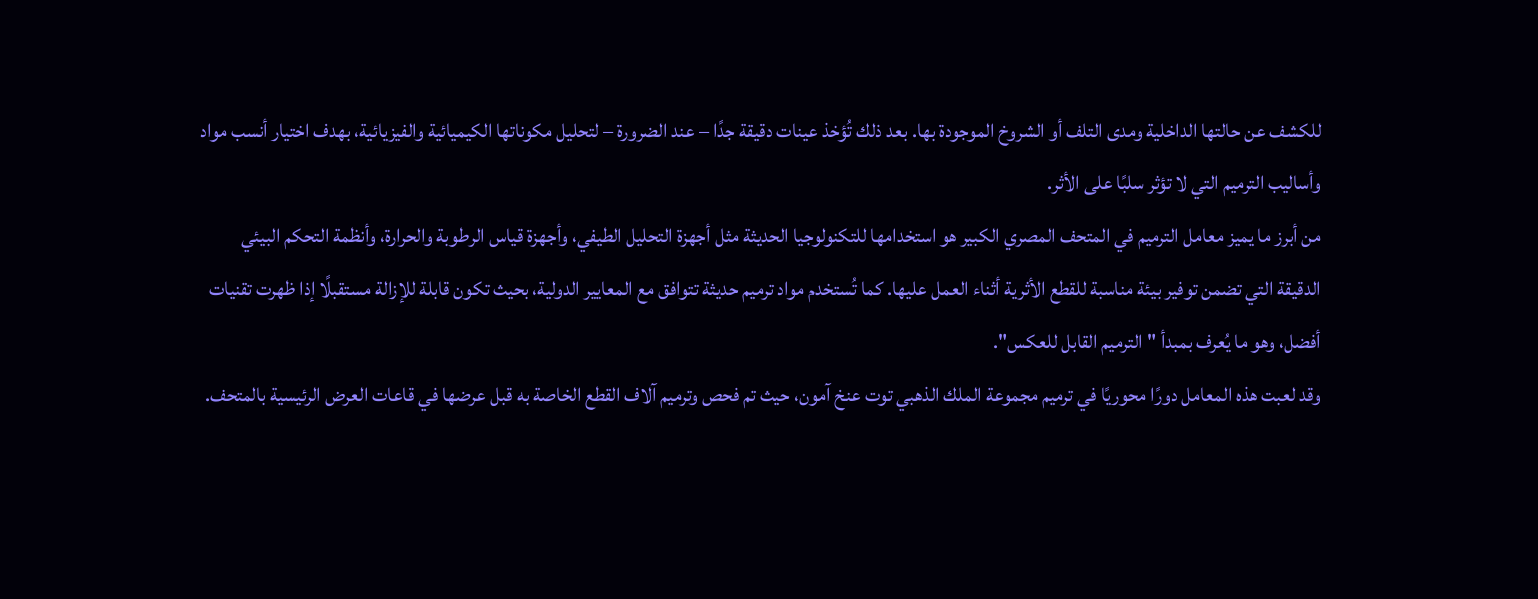للكشف عن حالتها الداخلية ومدى التلف أو الشروخ الموجودة بها. بعد ذلك تُؤخذ عينات دقيقة جدًا – عند الضرورة – لتحليل مكوناتها الكيميائية والفيزيائية، بهدف اختيار أنسب مواد وأساليب الترميم التي لا تؤثر سلبًا على الأثر.
من أبرز ما يميز معامل الترميم في المتحف المصري الكبير هو استخدامها للتكنولوجيا الحديثة مثل أجهزة التحليل الطيفي، وأجهزة قياس الرطوبة والحرارة، وأنظمة التحكم البيئي الدقيقة التي تضمن توفير بيئة مناسبة للقطع الأثرية أثناء العمل عليها. كما تُستخدم مواد ترميم حديثة تتوافق مع المعايير الدولية، بحيث تكون قابلة للإزالة مستقبلًا إذا ظهرت تقنيات أفضل، وهو ما يُعرف بمبدأ "الترميم القابل للعكس".
وقد لعبت هذه المعامل دورًا محوريًا في ترميم مجموعة الملك الذهبي توت عنخ آمون، حيث تم فحص وترميم آلاف القطع الخاصة به قبل عرضها في قاعات العرض الرئيسية بالمتحف.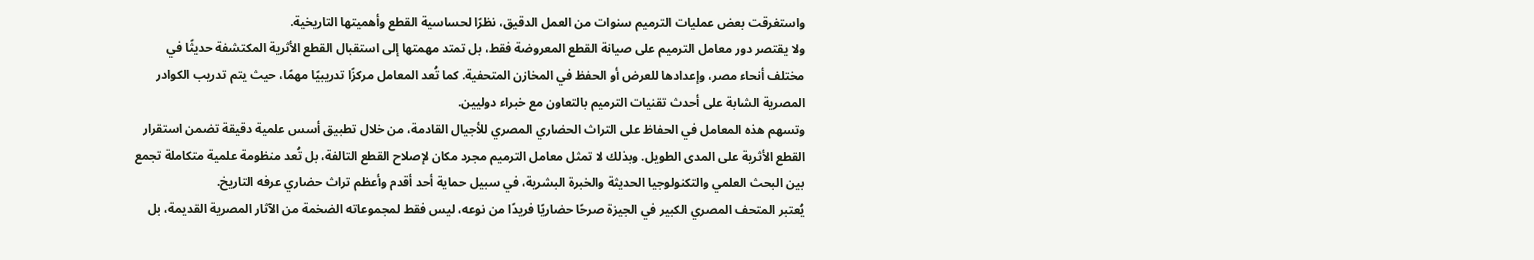واستغرقت بعض عمليات الترميم سنوات من العمل الدقيق، نظرًا لحساسية القطع وأهميتها التاريخية.
ولا يقتصر دور معامل الترميم على صيانة القطع المعروضة فقط، بل تمتد مهمتها إلى استقبال القطع الأثرية المكتشفة حديثًا في مختلف أنحاء مصر، وإعدادها للعرض أو الحفظ في المخازن المتحفية. كما تُعد المعامل مركزًا تدريبيًا مهمًا، حيث يتم تدريب الكوادر المصرية الشابة على أحدث تقنيات الترميم بالتعاون مع خبراء دوليين.
وتسهم هذه المعامل في الحفاظ على التراث الحضاري المصري للأجيال القادمة، من خلال تطبيق أسس علمية دقيقة تضمن استقرار القطع الأثرية على المدى الطويل. وبذلك لا تمثل معامل الترميم مجرد مكان لإصلاح القطع التالفة، بل تُعد منظومة علمية متكاملة تجمع بين البحث العلمي والتكنولوجيا الحديثة والخبرة البشرية، في سبيل حماية أحد أقدم وأعظم تراث حضاري عرفه التاريخ.
يُعتبر المتحف المصري الكبير في الجيزة صرحًا حضاريًا فريدًا من نوعه، ليس فقط لمجموعاته الضخمة من الآثار المصرية القديمة، بل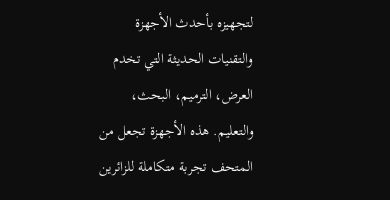لتجهيزه بأحدث الأجهزة والتقنيات الحديثة التي تخدم العرض، الترميم، البحث، والتعليم. هذه الأجهزة تجعل من المتحف تجربة متكاملة للزائرين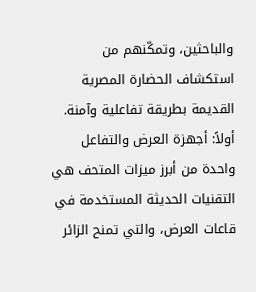والباحثين، وتمكّنهم من استكشاف الحضارة المصرية القديمة بطريقة تفاعلية وآمنة.
أولاً: أجهزة العرض والتفاعل
واحدة من أبرز ميزات المتحف هي التقنيات الحديثة المستخدمة في قاعات العرض، والتي تمنح الزائر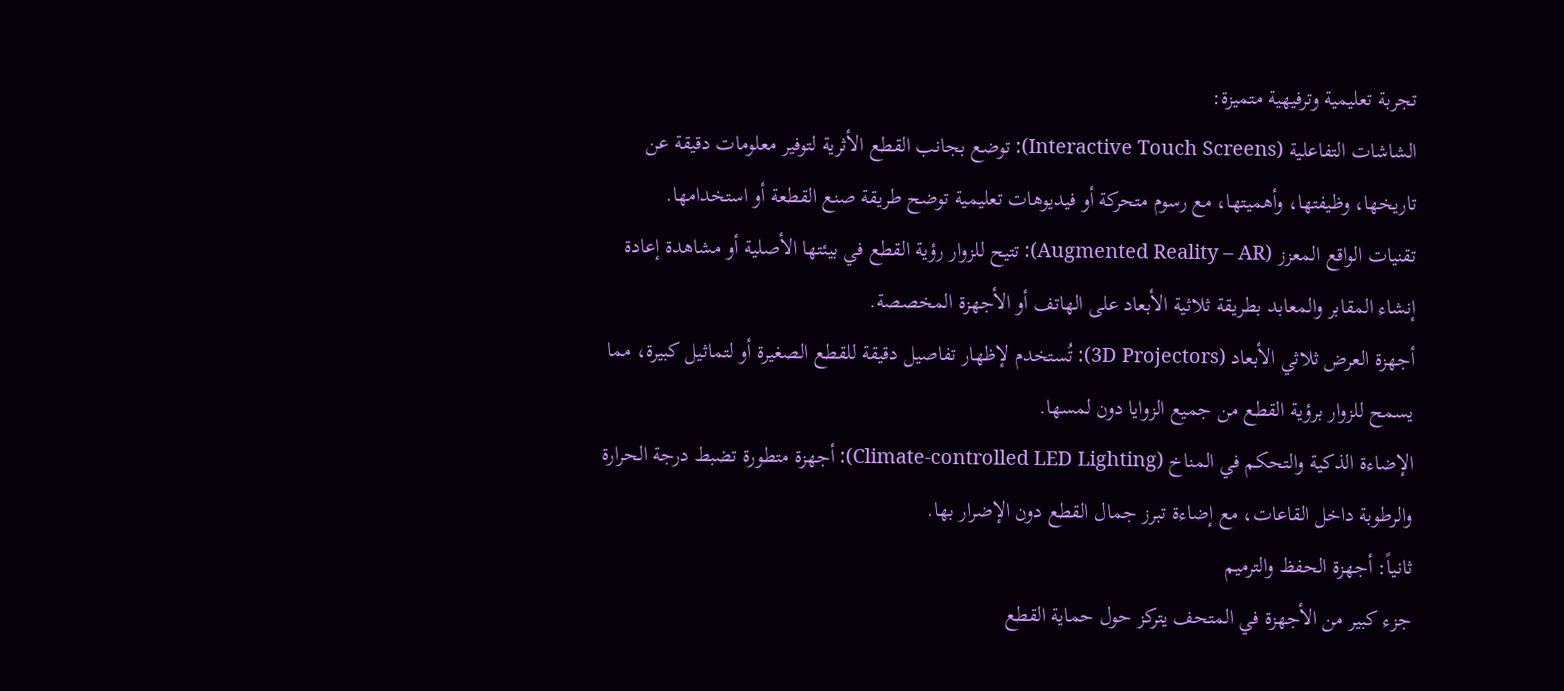تجربة تعليمية وترفيهية متميزة:
الشاشات التفاعلية (Interactive Touch Screens): توضع بجانب القطع الأثرية لتوفير معلومات دقيقة عن تاريخها، وظيفتها، وأهميتها، مع رسوم متحركة أو فيديوهات تعليمية توضح طريقة صنع القطعة أو استخدامها.
تقنيات الواقع المعزز (Augmented Reality – AR): تتيح للزوار رؤية القطع في بيئتها الأصلية أو مشاهدة إعادة إنشاء المقابر والمعابد بطريقة ثلاثية الأبعاد على الهاتف أو الأجهزة المخصصة.
أجهزة العرض ثلاثي الأبعاد (3D Projectors): تُستخدم لإظهار تفاصيل دقيقة للقطع الصغيرة أو لتماثيل كبيرة، مما يسمح للزوار برؤية القطع من جميع الزوايا دون لمسها.
الإضاءة الذكية والتحكم في المناخ (Climate-controlled LED Lighting): أجهزة متطورة تضبط درجة الحرارة والرطوبة داخل القاعات، مع إضاءة تبرز جمال القطع دون الإضرار بها.
ثانياً: أجهزة الحفظ والترميم
جزء كبير من الأجهزة في المتحف يتركز حول حماية القطع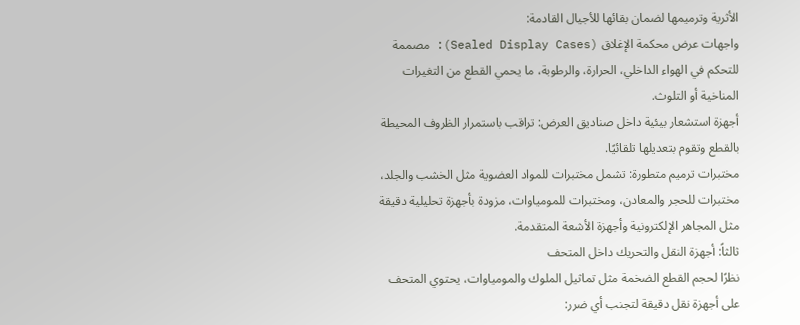الأثرية وترميمها لضمان بقائها للأجيال القادمة:
واجهات عرض محكمة الإغلاق (Sealed Display Cases): مصممة للتحكم في الهواء الداخلي، الحرارة، والرطوبة، ما يحمي القطع من التغيرات المناخية أو التلوث.
أجهزة استشعار بيئية داخل صناديق العرض: تراقب باستمرار الظروف المحيطة بالقطع وتقوم بتعديلها تلقائيًا.
مختبرات ترميم متطورة: تشمل مختبرات للمواد العضوية مثل الخشب والجلد، مختبرات للحجر والمعادن، ومختبرات للمومياوات، مزودة بأجهزة تحليلية دقيقة مثل المجاهر الإلكترونية وأجهزة الأشعة المتقدمة.
ثالثاً: أجهزة النقل والتحريك داخل المتحف
نظرًا لحجم القطع الضخمة مثل تماثيل الملوك والمومياوات، يحتوي المتحف على أجهزة نقل دقيقة لتجنب أي ضرر: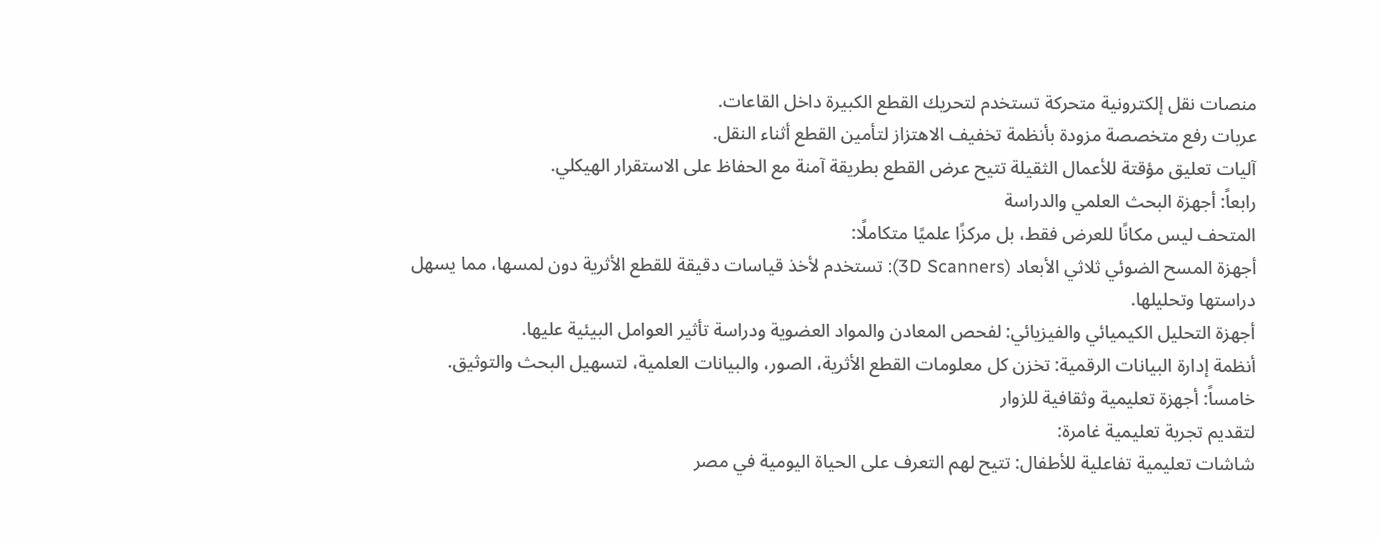منصات نقل إلكترونية متحركة تستخدم لتحريك القطع الكبيرة داخل القاعات.
عربات رفع متخصصة مزودة بأنظمة تخفيف الاهتزاز لتأمين القطع أثناء النقل.
آليات تعليق مؤقتة للأعمال الثقيلة تتيح عرض القطع بطريقة آمنة مع الحفاظ على الاستقرار الهيكلي.
رابعاً: أجهزة البحث العلمي والدراسة
المتحف ليس مكانًا للعرض فقط، بل مركزًا علميًا متكاملًا:
أجهزة المسح الضوئي ثلاثي الأبعاد (3D Scanners): تستخدم لأخذ قياسات دقيقة للقطع الأثرية دون لمسها، مما يسهل دراستها وتحليلها.
أجهزة التحليل الكيميائي والفيزيائي: لفحص المعادن والمواد العضوية ودراسة تأثير العوامل البيئية عليها.
أنظمة إدارة البيانات الرقمية: تخزن كل معلومات القطع الأثرية، الصور، والبيانات العلمية، لتسهيل البحث والتوثيق.
خامساً: أجهزة تعليمية وثقافية للزوار
لتقديم تجربة تعليمية غامرة:
شاشات تعليمية تفاعلية للأطفال: تتيح لهم التعرف على الحياة اليومية في مصر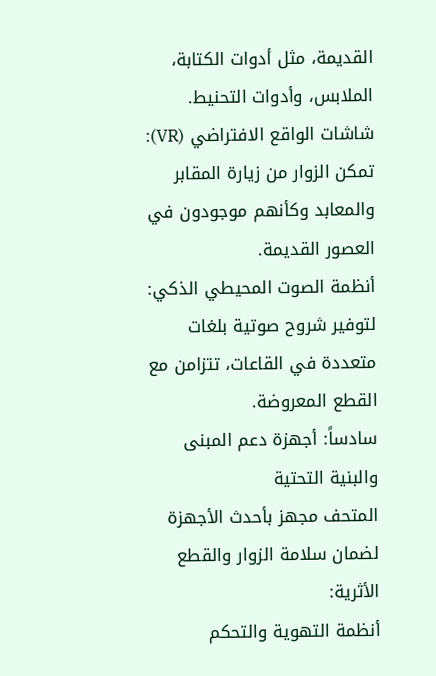القديمة، مثل أدوات الكتابة، الملابس، وأدوات التحنيط.
شاشات الواقع الافتراضي (VR): تمكن الزوار من زيارة المقابر والمعابد وكأنهم موجودون في العصور القديمة.
أنظمة الصوت المحيطي الذكي: لتوفير شروح صوتية بلغات متعددة في القاعات، تتزامن مع القطع المعروضة.
سادساً: أجهزة دعم المبنى والبنية التحتية
المتحف مجهز بأحدث الأجهزة لضمان سلامة الزوار والقطع الأثرية:
أنظمة التهوية والتحكم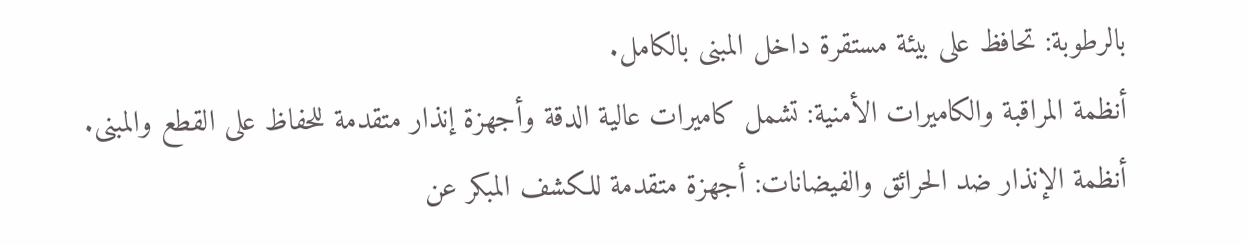بالرطوبة: تحافظ على بيئة مستقرة داخل المبنى بالكامل.
أنظمة المراقبة والكاميرات الأمنية: تشمل كاميرات عالية الدقة وأجهزة إنذار متقدمة للحفاظ على القطع والمبنى.
أنظمة الإنذار ضد الحرائق والفيضانات: أجهزة متقدمة للكشف المبكر عن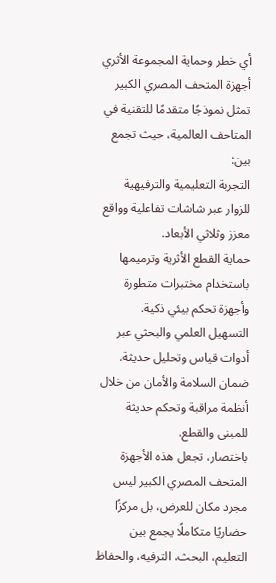أي خطر وحماية المجموعة الأثري
أجهزة المتحف المصري الكبير تمثل نموذجًا متقدمًا للتقنية في المتاحف العالمية، حيث تجمع بين:
التجربة التعليمية والترفيهية للزوار عبر شاشات تفاعلية وواقع معزز وثلاثي الأبعاد.
حماية القطع الأثرية وترميمها باستخدام مختبرات متطورة وأجهزة تحكم بيئي ذكية.
التسهيل العلمي والبحثي عبر أدوات قياس وتحليل حديثة.
ضمان السلامة والأمان من خلال أنظمة مراقبة وتحكم حديثة للمبنى والقطع.
باختصار، تجعل هذه الأجهزة المتحف المصري الكبير ليس مجرد مكان للعرض، بل مركزًا حضاريًا متكاملًا يجمع بين التعليم، البحث، الترفيه، والحفاظ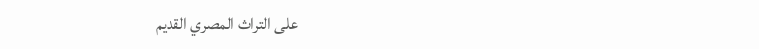على التراث المصري القديم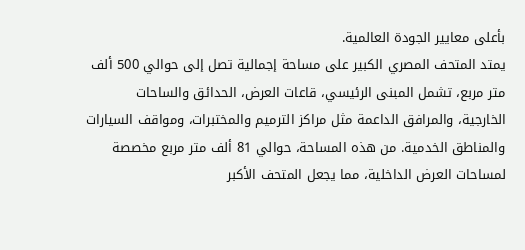بأعلى معايير الجودة العالمية.
يمتد المتحف المصري الكبير على مساحة إجمالية تصل إلى حوالي 500 ألف متر مربع، تشمل المبنى الرئيسي، قاعات العرض، الحدائق والساحات الخارجية، والمرافق الداعمة مثل مراكز الترميم والمختبرات، ومواقف السيارات والمناطق الخدمية. من هذه المساحة، حوالي 81 ألف متر مربع مخصصة لمساحات العرض الداخلية، مما يجعل المتحف الأكبر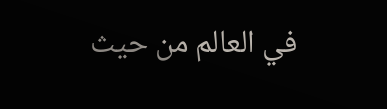في العالم من حيث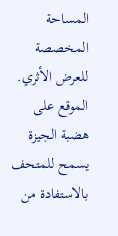المساحة المخصصة للعرض الأثري.
الموقع على هضبة الجيزة يسمح للمتحف بالاستفادة من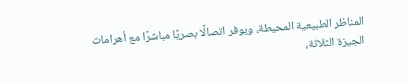المناظر الطبيعية المحيطة، ويوفر اتصالًا بصريًا مباشرًا مع أهرامات الجيزة الثلاثة،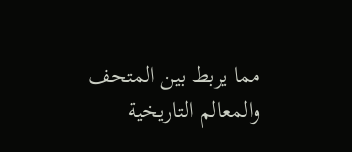مما يربط بين المتحف والمعالم التاريخية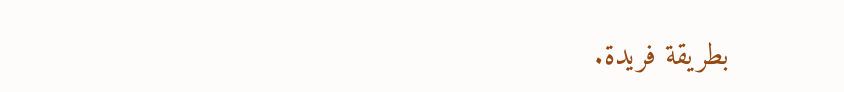بطريقة فريدة.